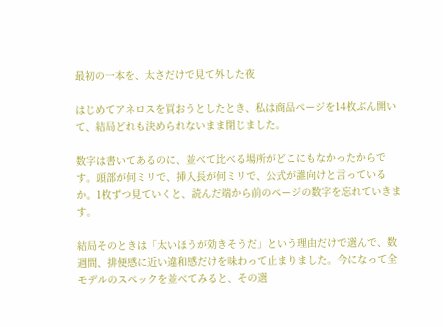最初の一本を、太さだけで見て外した夜

はじめてアネロスを買おうとしたとき、私は商品ページを14枚ぶん開いて、結局どれも決められないまま閉じました。

数字は書いてあるのに、並べて比べる場所がどこにもなかったからです。頭部が何ミリで、挿入長が何ミリで、公式が誰向けと言っているか。1枚ずつ見ていくと、読んだ端から前のページの数字を忘れていきます。

結局そのときは「太いほうが効きそうだ」という理由だけで選んで、数週間、排便感に近い違和感だけを味わって止まりました。今になって全モデルのスペックを並べてみると、その選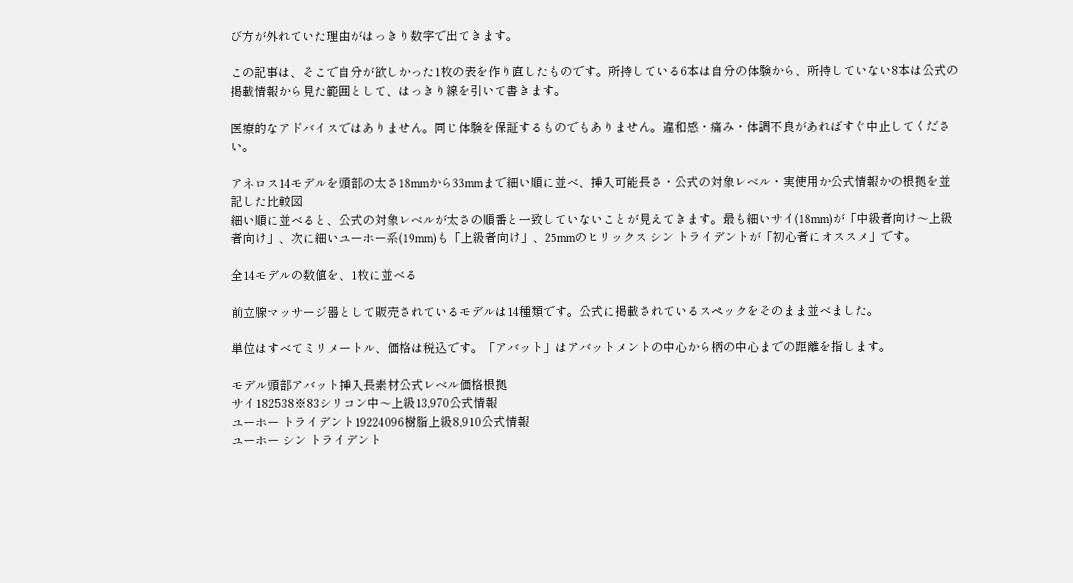び方が外れていた理由がはっきり数字で出てきます。

この記事は、そこで自分が欲しかった1枚の表を作り直したものです。所持している6本は自分の体験から、所持していない8本は公式の掲載情報から見た範囲として、はっきり線を引いて書きます。

医療的なアドバイスではありません。同じ体験を保証するものでもありません。違和感・痛み・体調不良があればすぐ中止してください。

アネロス14モデルを頭部の太さ18mmから33mmまで細い順に並べ、挿入可能長さ・公式の対象レベル・実使用か公式情報かの根拠を並記した比較図
細い順に並べると、公式の対象レベルが太さの順番と一致していないことが見えてきます。最も細いサイ(18mm)が「中級者向け〜上級者向け」、次に細いユーホー系(19mm)も「上級者向け」、25mmのヒリックス シン トライデントが「初心者にオススメ」です。

全14モデルの数値を、1枚に並べる

前立腺マッサージ器として販売されているモデルは14種類です。公式に掲載されているスペックをそのまま並べました。

単位はすべてミリメートル、価格は税込です。「アバット」はアバットメントの中心から柄の中心までの距離を指します。

モデル頭部アバット挿入長素材公式レベル価格根拠
サイ182538※83シリコン中〜上級13,970公式情報
ユーホー トライデント19224096樹脂上級8,910公式情報
ユーホー シン トライデント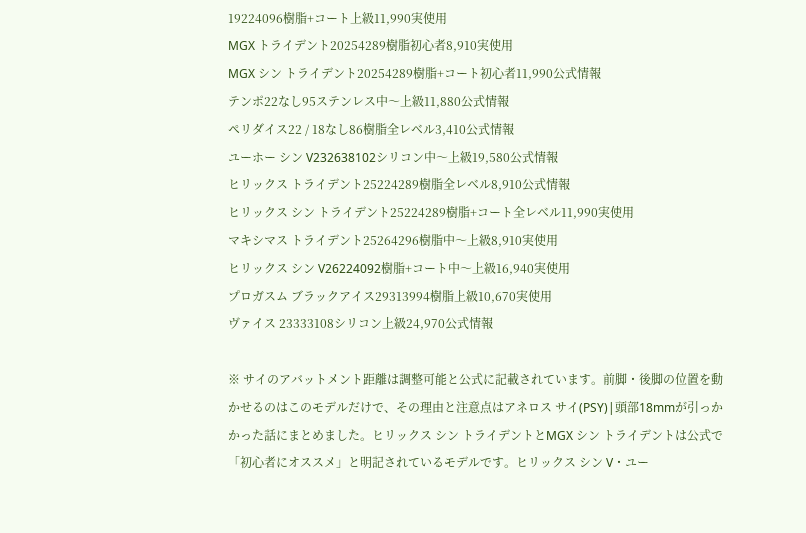19224096樹脂+コート上級11,990実使用
MGX トライデント20254289樹脂初心者8,910実使用
MGX シン トライデント20254289樹脂+コート初心者11,990公式情報
テンポ22なし95ステンレス中〜上級11,880公式情報
ペリダイス22 / 18なし86樹脂全レベル3,410公式情報
ユーホー シン V232638102シリコン中〜上級19,580公式情報
ヒリックス トライデント25224289樹脂全レベル8,910公式情報
ヒリックス シン トライデント25224289樹脂+コート全レベル11,990実使用
マキシマス トライデント25264296樹脂中〜上級8,910実使用
ヒリックス シン V26224092樹脂+コート中〜上級16,940実使用
プロガスム ブラックアイス29313994樹脂上級10,670実使用
ヴァイス 23333108シリコン上級24,970公式情報

※ サイのアバットメント距離は調整可能と公式に記載されています。前脚・後脚の位置を動かせるのはこのモデルだけで、その理由と注意点はアネロス サイ(PSY)|頭部18mmが引っかかった話にまとめました。ヒリックス シン トライデントとMGX シン トライデントは公式で「初心者にオススメ」と明記されているモデルです。ヒリックス シン V・ユー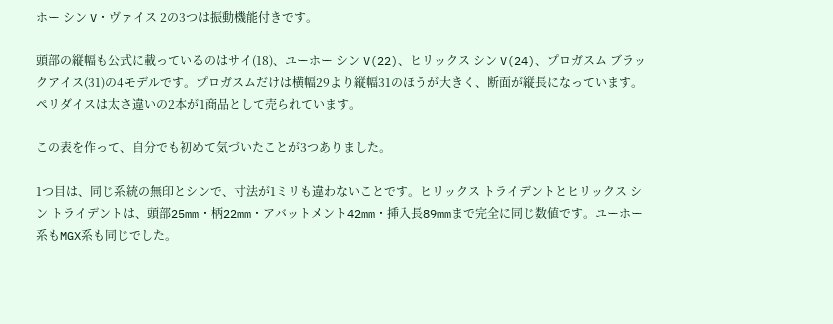ホー シン V・ヴァイス 2の3つは振動機能付きです。

頭部の縦幅も公式に載っているのはサイ(18)、ユーホー シン V(22)、ヒリックス シン V(24)、プロガスム ブラックアイス(31)の4モデルです。プロガスムだけは横幅29より縦幅31のほうが大きく、断面が縦長になっています。ペリダイスは太さ違いの2本が1商品として売られています。

この表を作って、自分でも初めて気づいたことが3つありました。

1つ目は、同じ系統の無印とシンで、寸法が1ミリも違わないことです。ヒリックス トライデントとヒリックス シン トライデントは、頭部25mm・柄22mm・アバットメント42mm・挿入長89mmまで完全に同じ数値です。ユーホー系もMGX系も同じでした。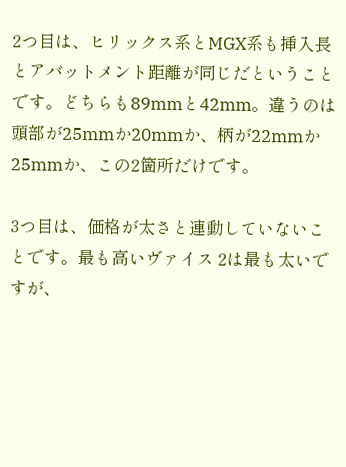2つ目は、ヒリックス系とMGX系も挿入長とアバットメント距離が同じだということです。どちらも89mmと42mm。違うのは頭部が25mmか20mmか、柄が22mmか25mmか、この2箇所だけです。

3つ目は、価格が太さと連動していないことです。最も高いヴァイス 2は最も太いですが、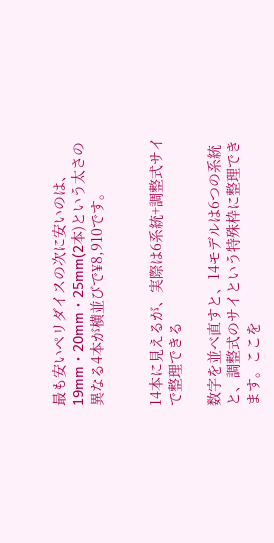最も安いペリダイスの次に安いのは、19mm・20mm・25mm(2本)という太さの異なる4本が横並びで¥8,910です。


14本に見えるが、実際は6系統+調整式サイで整理できる

数字を並べ直すと、14モデルは6つの系統と、調整式のサイという特殊枠に整理できます。ここを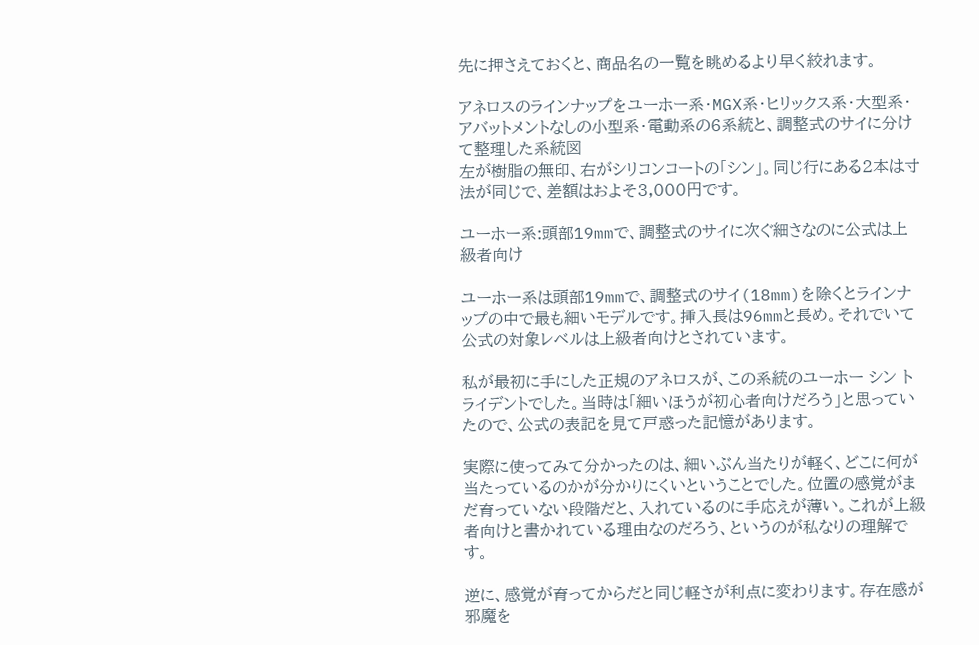先に押さえておくと、商品名の一覧を眺めるより早く絞れます。

アネロスのラインナップをユーホー系・MGX系・ヒリックス系・大型系・アバットメントなしの小型系・電動系の6系統と、調整式のサイに分けて整理した系統図
左が樹脂の無印、右がシリコンコートの「シン」。同じ行にある2本は寸法が同じで、差額はおよそ3,000円です。

ユーホー系:頭部19mmで、調整式のサイに次ぐ細さなのに公式は上級者向け

ユーホー系は頭部19mmで、調整式のサイ(18mm)を除くとラインナップの中で最も細いモデルです。挿入長は96mmと長め。それでいて公式の対象レベルは上級者向けとされています。

私が最初に手にした正規のアネロスが、この系統のユーホー シン トライデントでした。当時は「細いほうが初心者向けだろう」と思っていたので、公式の表記を見て戸惑った記憶があります。

実際に使ってみて分かったのは、細いぶん当たりが軽く、どこに何が当たっているのかが分かりにくいということでした。位置の感覚がまだ育っていない段階だと、入れているのに手応えが薄い。これが上級者向けと書かれている理由なのだろう、というのが私なりの理解です。

逆に、感覚が育ってからだと同じ軽さが利点に変わります。存在感が邪魔を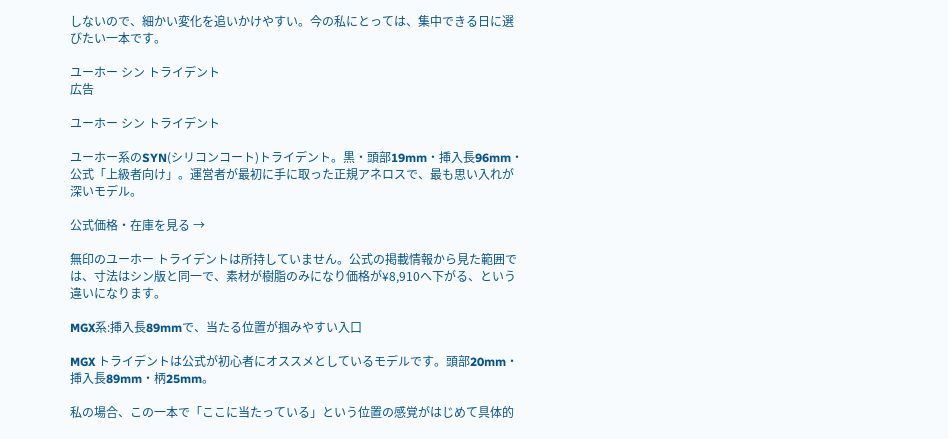しないので、細かい変化を追いかけやすい。今の私にとっては、集中できる日に選びたい一本です。

ユーホー シン トライデント
広告

ユーホー シン トライデント

ユーホー系のSYN(シリコンコート)トライデント。黒・頭部19mm・挿入長96mm・公式「上級者向け」。運営者が最初に手に取った正規アネロスで、最も思い入れが深いモデル。

公式価格・在庫を見る →

無印のユーホー トライデントは所持していません。公式の掲載情報から見た範囲では、寸法はシン版と同一で、素材が樹脂のみになり価格が¥8,910へ下がる、という違いになります。

MGX系:挿入長89mmで、当たる位置が掴みやすい入口

MGX トライデントは公式が初心者にオススメとしているモデルです。頭部20mm・挿入長89mm・柄25mm。

私の場合、この一本で「ここに当たっている」という位置の感覚がはじめて具体的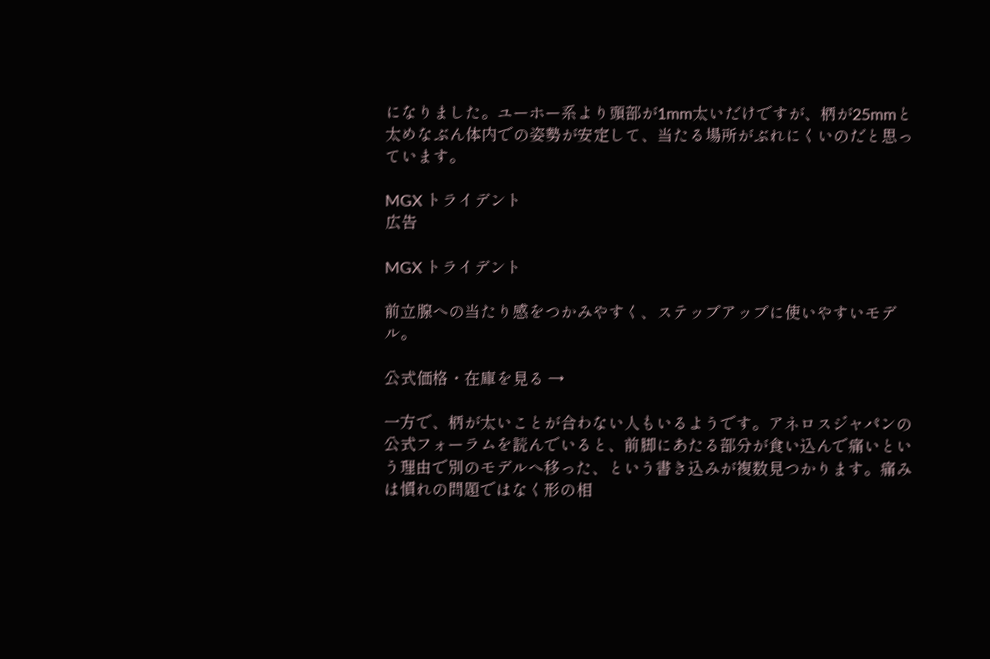になりました。ユーホー系より頭部が1mm太いだけですが、柄が25mmと太めなぶん体内での姿勢が安定して、当たる場所がぶれにくいのだと思っています。

MGX トライデント
広告

MGX トライデント

前立腺への当たり感をつかみやすく、ステップアップに使いやすいモデル。

公式価格・在庫を見る →

一方で、柄が太いことが合わない人もいるようです。アネロスジャパンの公式フォーラムを読んでいると、前脚にあたる部分が食い込んで痛いという理由で別のモデルへ移った、という書き込みが複数見つかります。痛みは慣れの問題ではなく形の相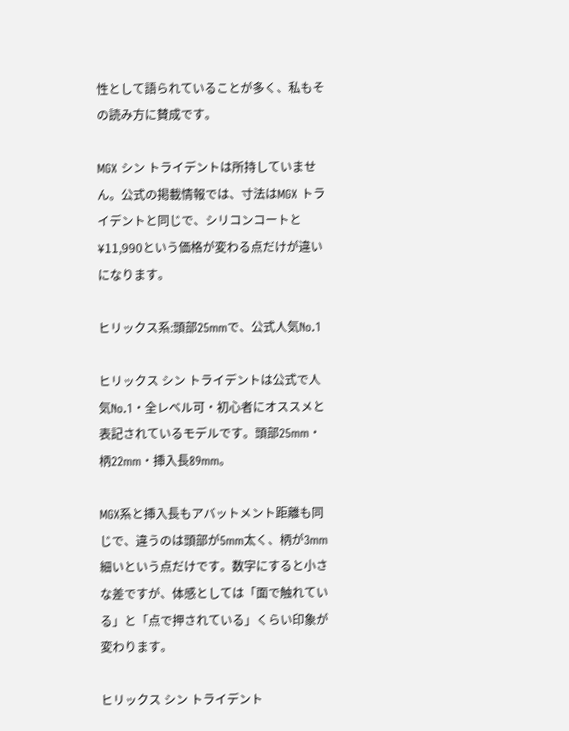性として語られていることが多く、私もその読み方に賛成です。

MGX シン トライデントは所持していません。公式の掲載情報では、寸法はMGX トライデントと同じで、シリコンコートと¥11,990という価格が変わる点だけが違いになります。

ヒリックス系:頭部25mmで、公式人気No.1

ヒリックス シン トライデントは公式で人気No.1・全レベル可・初心者にオススメと表記されているモデルです。頭部25mm・柄22mm・挿入長89mm。

MGX系と挿入長もアバットメント距離も同じで、違うのは頭部が5mm太く、柄が3mm細いという点だけです。数字にすると小さな差ですが、体感としては「面で触れている」と「点で押されている」くらい印象が変わります。

ヒリックス シン トライデント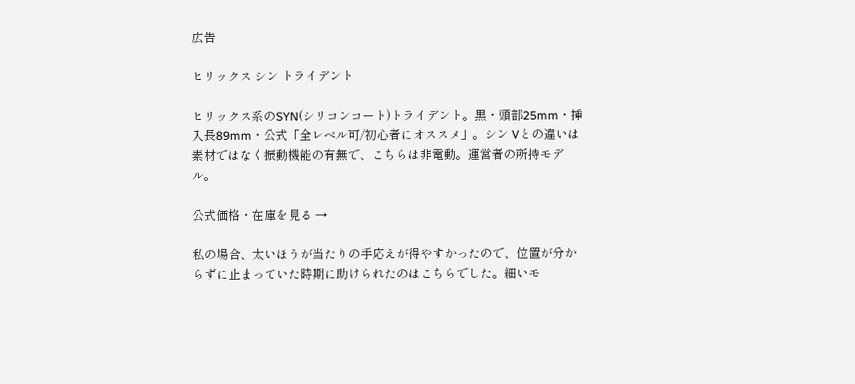広告

ヒリックス シン トライデント

ヒリックス系のSYN(シリコンコート)トライデント。黒・頭部25mm・挿入長89mm・公式「全レベル可/初心者にオススメ」。シン Vとの違いは素材ではなく振動機能の有無で、こちらは非電動。運営者の所持モデル。

公式価格・在庫を見る →

私の場合、太いほうが当たりの手応えが得やすかったので、位置が分からずに止まっていた時期に助けられたのはこちらでした。細いモ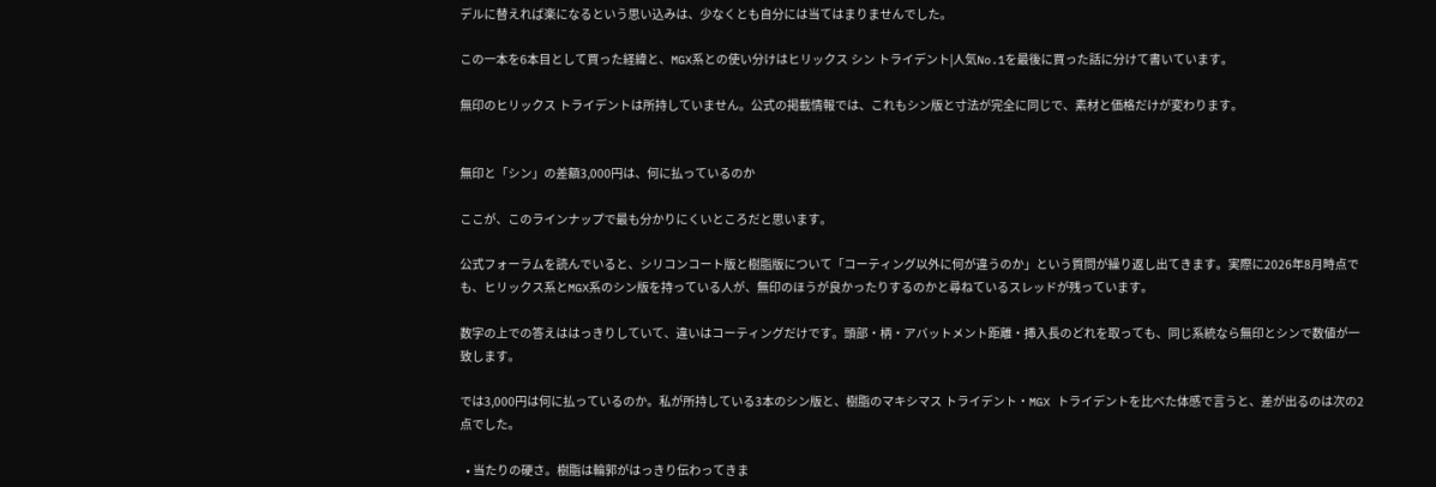デルに替えれば楽になるという思い込みは、少なくとも自分には当てはまりませんでした。

この一本を6本目として買った経緯と、MGX系との使い分けはヒリックス シン トライデント|人気No.1を最後に買った話に分けて書いています。

無印のヒリックス トライデントは所持していません。公式の掲載情報では、これもシン版と寸法が完全に同じで、素材と価格だけが変わります。


無印と「シン」の差額3,000円は、何に払っているのか

ここが、このラインナップで最も分かりにくいところだと思います。

公式フォーラムを読んでいると、シリコンコート版と樹脂版について「コーティング以外に何が違うのか」という質問が繰り返し出てきます。実際に2026年8月時点でも、ヒリックス系とMGX系のシン版を持っている人が、無印のほうが良かったりするのかと尋ねているスレッドが残っています。

数字の上での答えははっきりしていて、違いはコーティングだけです。頭部・柄・アバットメント距離・挿入長のどれを取っても、同じ系統なら無印とシンで数値が一致します。

では3,000円は何に払っているのか。私が所持している3本のシン版と、樹脂のマキシマス トライデント・MGX トライデントを比べた体感で言うと、差が出るのは次の2点でした。

  • 当たりの硬さ。樹脂は輪郭がはっきり伝わってきま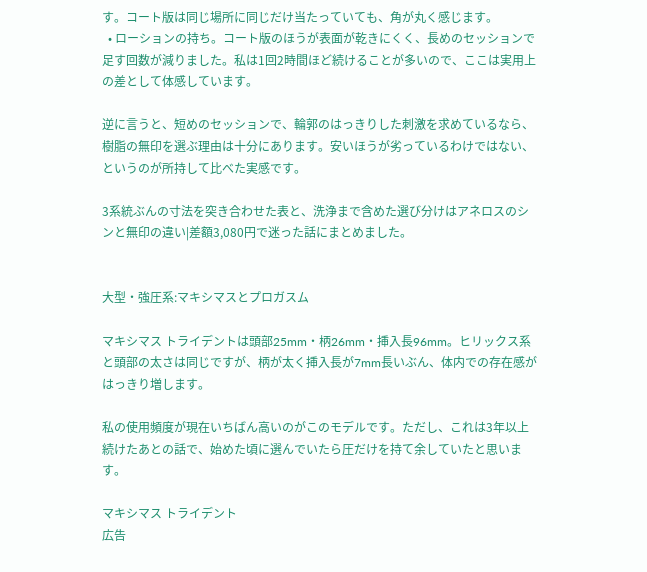す。コート版は同じ場所に同じだけ当たっていても、角が丸く感じます。
  • ローションの持ち。コート版のほうが表面が乾きにくく、長めのセッションで足す回数が減りました。私は1回2時間ほど続けることが多いので、ここは実用上の差として体感しています。

逆に言うと、短めのセッションで、輪郭のはっきりした刺激を求めているなら、樹脂の無印を選ぶ理由は十分にあります。安いほうが劣っているわけではない、というのが所持して比べた実感です。

3系統ぶんの寸法を突き合わせた表と、洗浄まで含めた選び分けはアネロスのシンと無印の違い|差額3,080円で迷った話にまとめました。


大型・強圧系:マキシマスとプロガスム

マキシマス トライデントは頭部25mm・柄26mm・挿入長96mm。ヒリックス系と頭部の太さは同じですが、柄が太く挿入長が7mm長いぶん、体内での存在感がはっきり増します。

私の使用頻度が現在いちばん高いのがこのモデルです。ただし、これは3年以上続けたあとの話で、始めた頃に選んでいたら圧だけを持て余していたと思います。

マキシマス トライデント
広告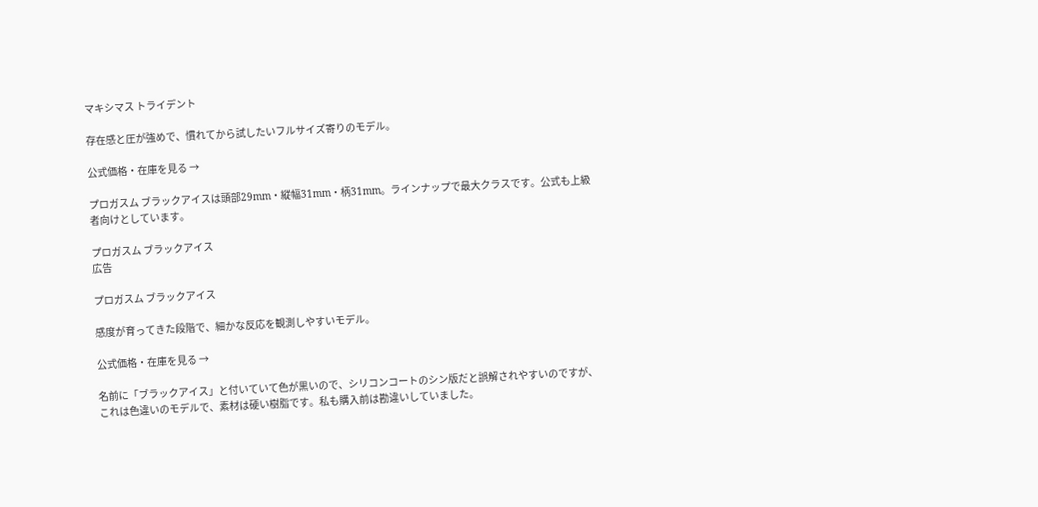マキシマス トライデント

存在感と圧が強めで、慣れてから試したいフルサイズ寄りのモデル。

公式価格・在庫を見る →

プロガスム ブラックアイスは頭部29mm・縦幅31mm・柄31mm。ラインナップで最大クラスです。公式も上級者向けとしています。

プロガスム ブラックアイス
広告

プロガスム ブラックアイス

感度が育ってきた段階で、細かな反応を観測しやすいモデル。

公式価格・在庫を見る →

名前に「ブラックアイス」と付いていて色が黒いので、シリコンコートのシン版だと誤解されやすいのですが、これは色違いのモデルで、素材は硬い樹脂です。私も購入前は勘違いしていました。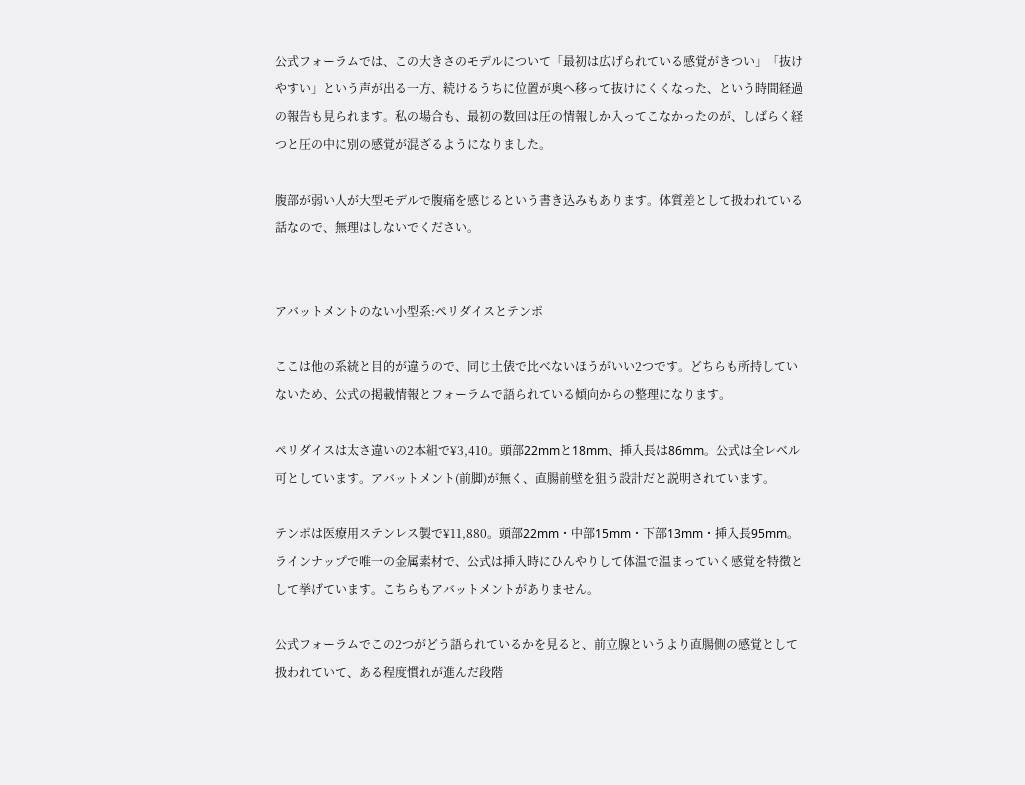公式フォーラムでは、この大きさのモデルについて「最初は広げられている感覚がきつい」「抜けやすい」という声が出る一方、続けるうちに位置が奥へ移って抜けにくくなった、という時間経過の報告も見られます。私の場合も、最初の数回は圧の情報しか入ってこなかったのが、しばらく経つと圧の中に別の感覚が混ざるようになりました。

腹部が弱い人が大型モデルで腹痛を感じるという書き込みもあります。体質差として扱われている話なので、無理はしないでください。


アバットメントのない小型系:ペリダイスとテンポ

ここは他の系統と目的が違うので、同じ土俵で比べないほうがいい2つです。どちらも所持していないため、公式の掲載情報とフォーラムで語られている傾向からの整理になります。

ペリダイスは太さ違いの2本組で¥3,410。頭部22mmと18mm、挿入長は86mm。公式は全レベル可としています。アバットメント(前脚)が無く、直腸前壁を狙う設計だと説明されています。

テンポは医療用ステンレス製で¥11,880。頭部22mm・中部15mm・下部13mm・挿入長95mm。ラインナップで唯一の金属素材で、公式は挿入時にひんやりして体温で温まっていく感覚を特徴として挙げています。こちらもアバットメントがありません。

公式フォーラムでこの2つがどう語られているかを見ると、前立腺というより直腸側の感覚として扱われていて、ある程度慣れが進んだ段階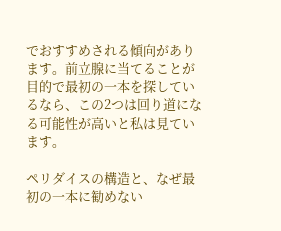でおすすめされる傾向があります。前立腺に当てることが目的で最初の一本を探しているなら、この2つは回り道になる可能性が高いと私は見ています。

ペリダイスの構造と、なぜ最初の一本に勧めない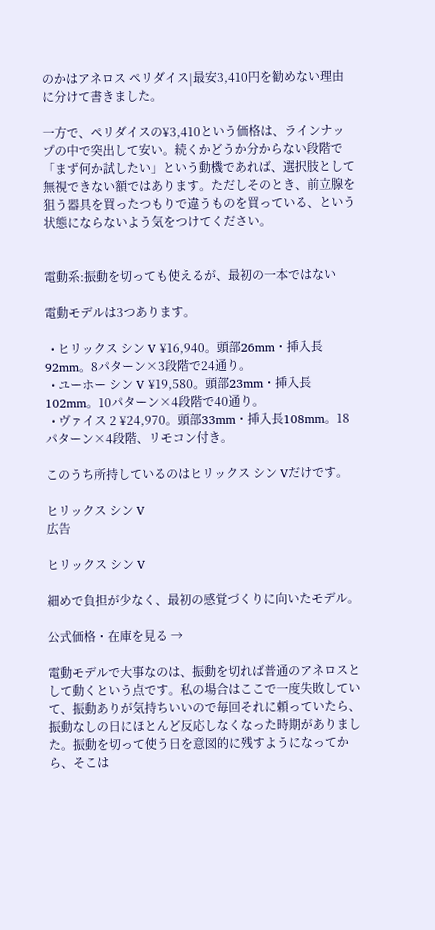のかはアネロス ペリダイス|最安3,410円を勧めない理由に分けて書きました。

一方で、ペリダイスの¥3,410という価格は、ラインナップの中で突出して安い。続くかどうか分からない段階で「まず何か試したい」という動機であれば、選択肢として無視できない額ではあります。ただしそのとき、前立腺を狙う器具を買ったつもりで違うものを買っている、という状態にならないよう気をつけてください。


電動系:振動を切っても使えるが、最初の一本ではない

電動モデルは3つあります。

  • ヒリックス シン V ¥16,940。頭部26mm・挿入長92mm。8パターン×3段階で24通り。
  • ユーホー シン V ¥19,580。頭部23mm・挿入長102mm。10パターン×4段階で40通り。
  • ヴァイス 2 ¥24,970。頭部33mm・挿入長108mm。18パターン×4段階、リモコン付き。

このうち所持しているのはヒリックス シン Vだけです。

ヒリックス シン V
広告

ヒリックス シン V

細めで負担が少なく、最初の感覚づくりに向いたモデル。

公式価格・在庫を見る →

電動モデルで大事なのは、振動を切れば普通のアネロスとして動くという点です。私の場合はここで一度失敗していて、振動ありが気持ちいいので毎回それに頼っていたら、振動なしの日にほとんど反応しなくなった時期がありました。振動を切って使う日を意図的に残すようになってから、そこは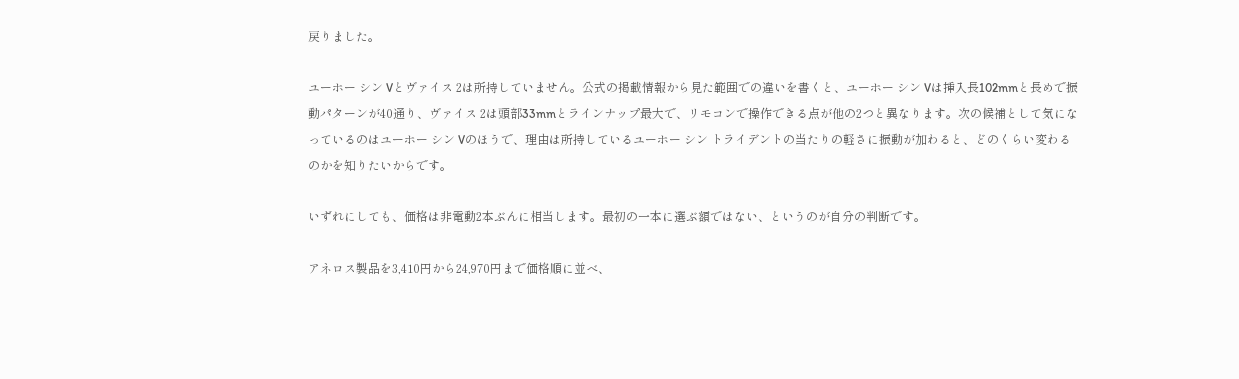戻りました。

ユーホー シン Vとヴァイス 2は所持していません。公式の掲載情報から見た範囲での違いを書くと、ユーホー シン Vは挿入長102mmと長めで振動パターンが40通り、ヴァイス 2は頭部33mmとラインナップ最大で、リモコンで操作できる点が他の2つと異なります。次の候補として気になっているのはユーホー シン Vのほうで、理由は所持しているユーホー シン トライデントの当たりの軽さに振動が加わると、どのくらい変わるのかを知りたいからです。

いずれにしても、価格は非電動2本ぶんに相当します。最初の一本に選ぶ額ではない、というのが自分の判断です。

アネロス製品を3,410円から24,970円まで価格順に並べ、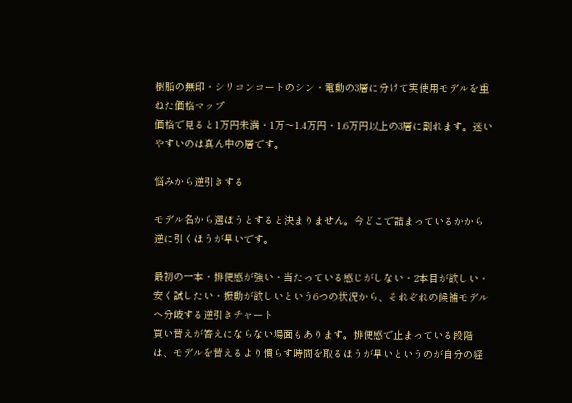樹脂の無印・シリコンコートのシン・電動の3層に分けて実使用モデルを重ねた価格マップ
価格で見ると1万円未満・1万〜1.4万円・1.6万円以上の3層に割れます。迷いやすいのは真ん中の層です。

悩みから逆引きする

モデル名から選ぼうとすると決まりません。今どこで詰まっているかから逆に引くほうが早いです。

最初の一本・排便感が強い・当たっている感じがしない・2本目が欲しい・安く試したい・振動が欲しいという6つの状況から、それぞれの候補モデルへ分岐する逆引きチャート
買い替えが答えにならない場面もあります。排便感で止まっている段階は、モデルを替えるより慣らす時間を取るほうが早いというのが自分の経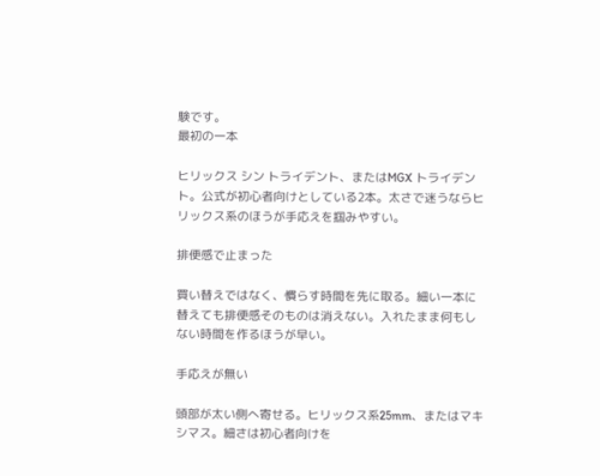験です。
最初の一本

ヒリックス シン トライデント、またはMGX トライデント。公式が初心者向けとしている2本。太さで迷うならヒリックス系のほうが手応えを掴みやすい。

排便感で止まった

買い替えではなく、慣らす時間を先に取る。細い一本に替えても排便感そのものは消えない。入れたまま何もしない時間を作るほうが早い。

手応えが無い

頭部が太い側へ寄せる。ヒリックス系25mm、またはマキシマス。細さは初心者向けを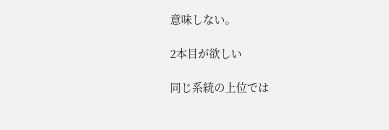意味しない。

2本目が欲しい

同じ系統の上位では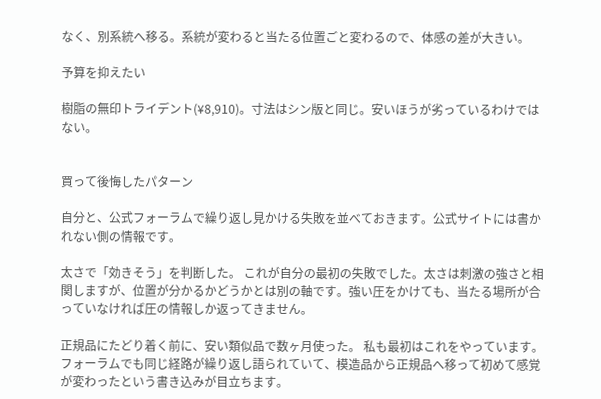なく、別系統へ移る。系統が変わると当たる位置ごと変わるので、体感の差が大きい。

予算を抑えたい

樹脂の無印トライデント(¥8,910)。寸法はシン版と同じ。安いほうが劣っているわけではない。


買って後悔したパターン

自分と、公式フォーラムで繰り返し見かける失敗を並べておきます。公式サイトには書かれない側の情報です。

太さで「効きそう」を判断した。 これが自分の最初の失敗でした。太さは刺激の強さと相関しますが、位置が分かるかどうかとは別の軸です。強い圧をかけても、当たる場所が合っていなければ圧の情報しか返ってきません。

正規品にたどり着く前に、安い類似品で数ヶ月使った。 私も最初はこれをやっています。フォーラムでも同じ経路が繰り返し語られていて、模造品から正規品へ移って初めて感覚が変わったという書き込みが目立ちます。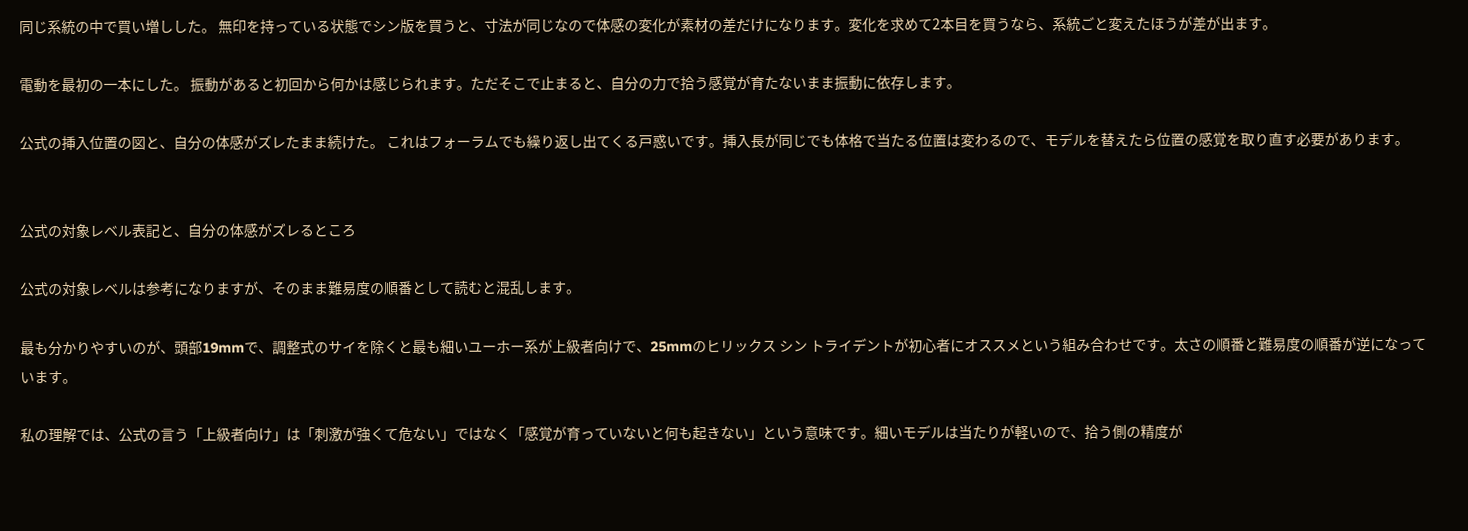同じ系統の中で買い増しした。 無印を持っている状態でシン版を買うと、寸法が同じなので体感の変化が素材の差だけになります。変化を求めて2本目を買うなら、系統ごと変えたほうが差が出ます。

電動を最初の一本にした。 振動があると初回から何かは感じられます。ただそこで止まると、自分の力で拾う感覚が育たないまま振動に依存します。

公式の挿入位置の図と、自分の体感がズレたまま続けた。 これはフォーラムでも繰り返し出てくる戸惑いです。挿入長が同じでも体格で当たる位置は変わるので、モデルを替えたら位置の感覚を取り直す必要があります。


公式の対象レベル表記と、自分の体感がズレるところ

公式の対象レベルは参考になりますが、そのまま難易度の順番として読むと混乱します。

最も分かりやすいのが、頭部19mmで、調整式のサイを除くと最も細いユーホー系が上級者向けで、25mmのヒリックス シン トライデントが初心者にオススメという組み合わせです。太さの順番と難易度の順番が逆になっています。

私の理解では、公式の言う「上級者向け」は「刺激が強くて危ない」ではなく「感覚が育っていないと何も起きない」という意味です。細いモデルは当たりが軽いので、拾う側の精度が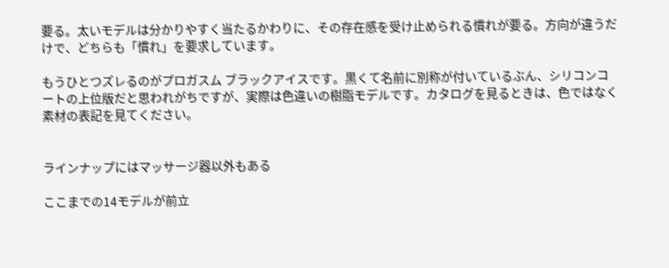要る。太いモデルは分かりやすく当たるかわりに、その存在感を受け止められる慣れが要る。方向が違うだけで、どちらも「慣れ」を要求しています。

もうひとつズレるのがプロガスム ブラックアイスです。黒くて名前に別称が付いているぶん、シリコンコートの上位版だと思われがちですが、実際は色違いの樹脂モデルです。カタログを見るときは、色ではなく素材の表記を見てください。


ラインナップにはマッサージ器以外もある

ここまでの14モデルが前立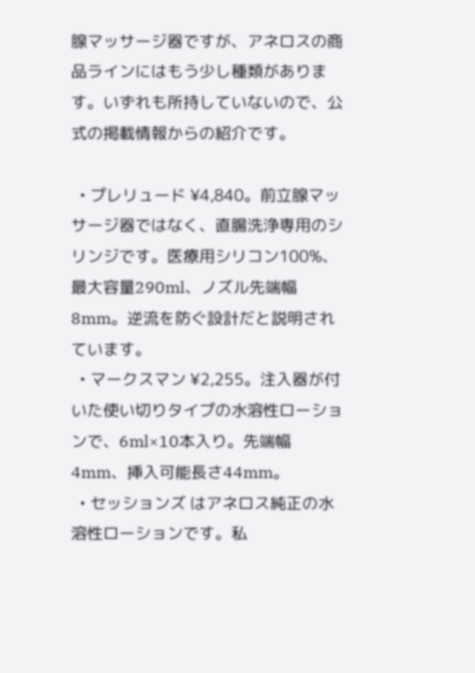腺マッサージ器ですが、アネロスの商品ラインにはもう少し種類があります。いずれも所持していないので、公式の掲載情報からの紹介です。

  • プレリュード ¥4,840。前立腺マッサージ器ではなく、直腸洗浄専用のシリンジです。医療用シリコン100%、最大容量290ml、ノズル先端幅8mm。逆流を防ぐ設計だと説明されています。
  • マークスマン ¥2,255。注入器が付いた使い切りタイプの水溶性ローションで、6ml×10本入り。先端幅4mm、挿入可能長さ44mm。
  • セッションズ はアネロス純正の水溶性ローションです。私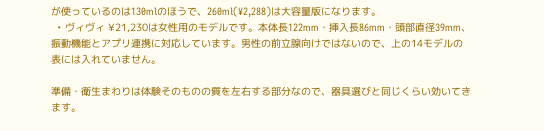が使っているのは130mlのほうで、260ml(¥2,288)は大容量版になります。
  • ヴィヴィ ¥21,230は女性用のモデルです。本体長122mm・挿入長86mm・頭部直径39mm、振動機能とアプリ連携に対応しています。男性の前立腺向けではないので、上の14モデルの表には入れていません。

準備・衛生まわりは体験そのものの質を左右する部分なので、器具選びと同じくらい効いてきます。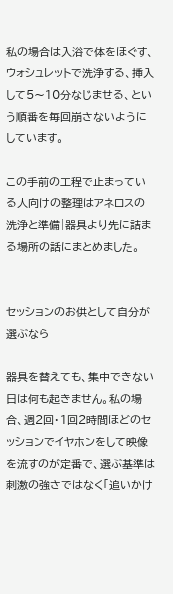私の場合は入浴で体をほぐす、ウォシュレットで洗浄する、挿入して5〜10分なじませる、という順番を毎回崩さないようにしています。

この手前の工程で止まっている人向けの整理はアネロスの洗浄と準備|器具より先に詰まる場所の話にまとめました。


セッションのお供として自分が選ぶなら

器具を替えても、集中できない日は何も起きません。私の場合、週2回・1回2時間ほどのセッションでイヤホンをして映像を流すのが定番で、選ぶ基準は刺激の強さではなく「追いかけ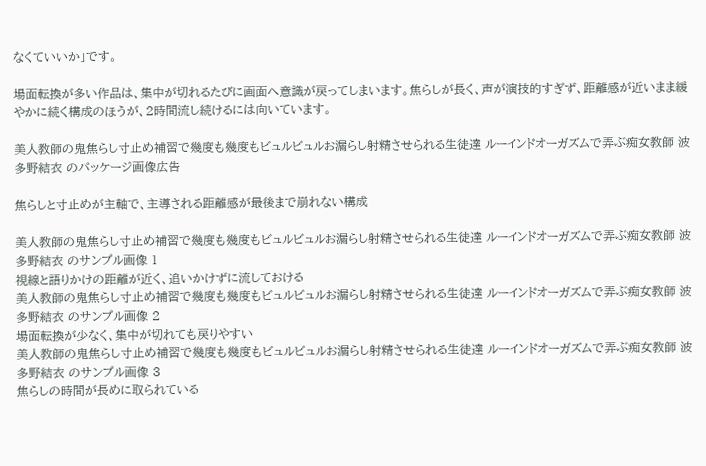なくていいか」です。

場面転換が多い作品は、集中が切れるたびに画面へ意識が戻ってしまいます。焦らしが長く、声が演技的すぎず、距離感が近いまま緩やかに続く構成のほうが、2時間流し続けるには向いています。

美人教師の鬼焦らし寸止め補習で幾度も幾度もビュルビュルお漏らし射精させられる生徒達 ルーインドオーガズムで弄ぶ痴女教師 波多野結衣 のパッケージ画像広告

焦らしと寸止めが主軸で、主導される距離感が最後まで崩れない構成

美人教師の鬼焦らし寸止め補習で幾度も幾度もビュルビュルお漏らし射精させられる生徒達 ルーインドオーガズムで弄ぶ痴女教師 波多野結衣 のサンプル画像 1
視線と語りかけの距離が近く、追いかけずに流しておける
美人教師の鬼焦らし寸止め補習で幾度も幾度もビュルビュルお漏らし射精させられる生徒達 ルーインドオーガズムで弄ぶ痴女教師 波多野結衣 のサンプル画像 2
場面転換が少なく、集中が切れても戻りやすい
美人教師の鬼焦らし寸止め補習で幾度も幾度もビュルビュルお漏らし射精させられる生徒達 ルーインドオーガズムで弄ぶ痴女教師 波多野結衣 のサンプル画像 3
焦らしの時間が長めに取られている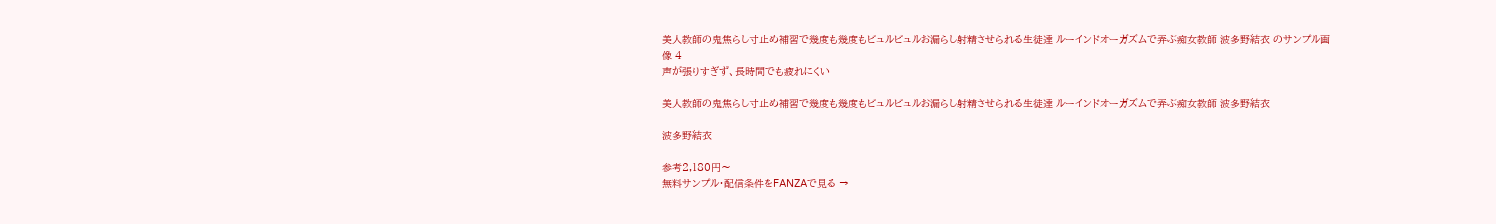美人教師の鬼焦らし寸止め補習で幾度も幾度もビュルビュルお漏らし射精させられる生徒達 ルーインドオーガズムで弄ぶ痴女教師 波多野結衣 のサンプル画像 4
声が張りすぎず、長時間でも疲れにくい

美人教師の鬼焦らし寸止め補習で幾度も幾度もビュルビュルお漏らし射精させられる生徒達 ルーインドオーガズムで弄ぶ痴女教師 波多野結衣

波多野結衣

参考2,180円〜
無料サンプル・配信条件をFANZAで見る →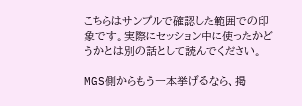こちらはサンプルで確認した範囲での印象です。実際にセッション中に使ったかどうかとは別の話として読んでください。

MGS側からもう一本挙げるなら、掲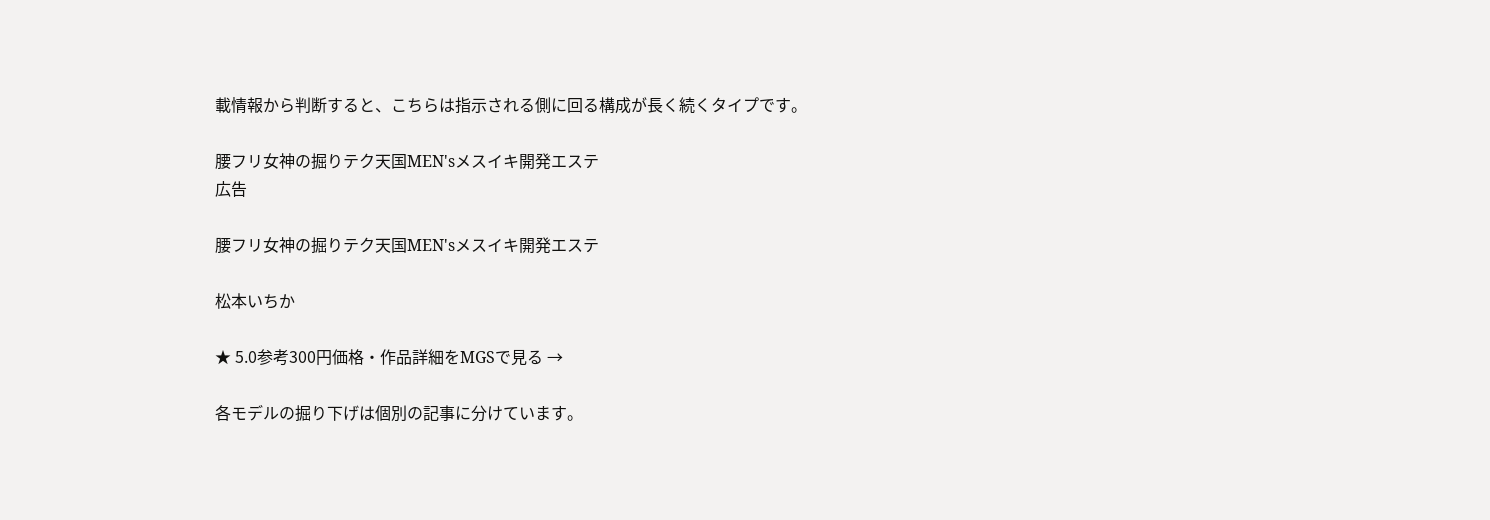載情報から判断すると、こちらは指示される側に回る構成が長く続くタイプです。

腰フリ女神の掘りテク天国MEN'sメスイキ開発エステ
広告

腰フリ女神の掘りテク天国MEN'sメスイキ開発エステ

松本いちか

★ 5.0参考300円価格・作品詳細をMGSで見る →

各モデルの掘り下げは個別の記事に分けています。